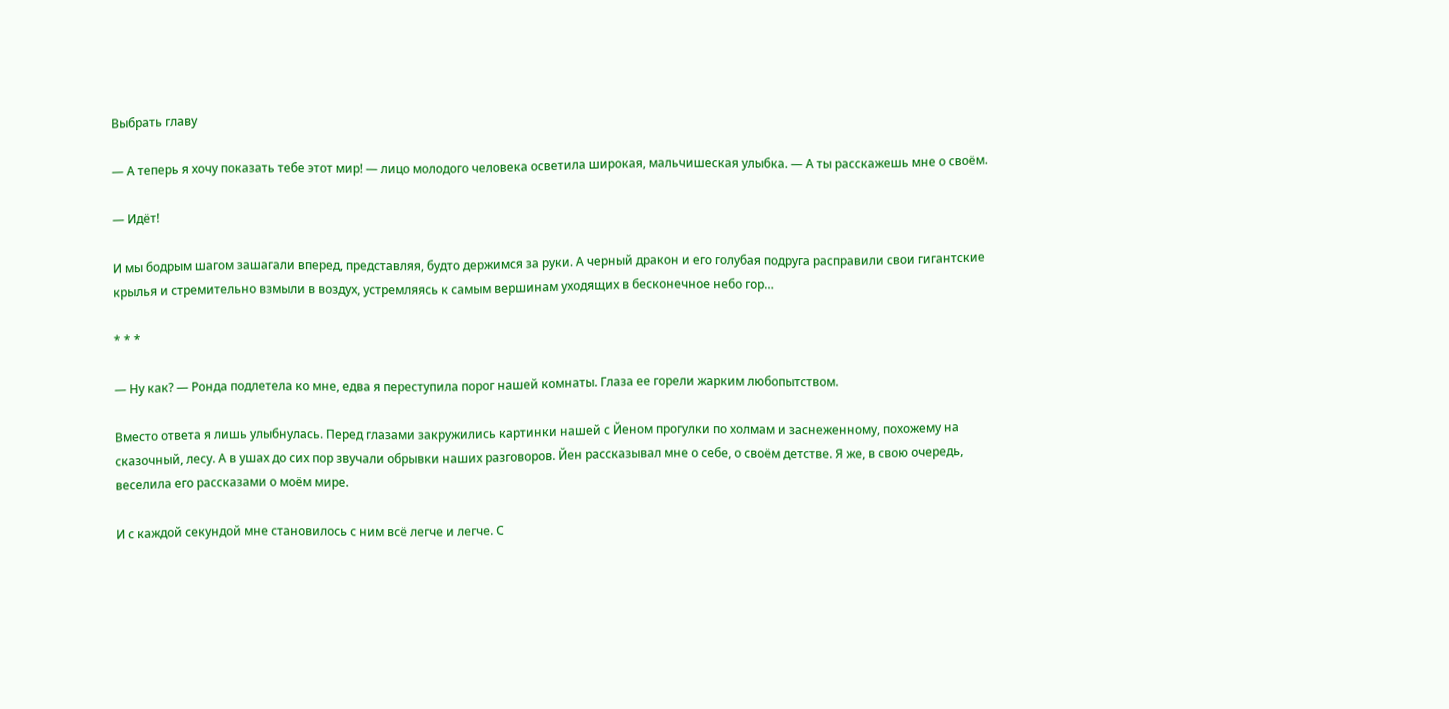Выбрать главу

— А теперь я хочу показать тебе этот мир! — лицо молодого человека осветила широкая, мальчишеская улыбка. — А ты расскажешь мне о своём.

— Идёт!

И мы бодрым шагом зашагали вперед, представляя, будто держимся за руки. А черный дракон и его голубая подруга расправили свои гигантские крылья и стремительно взмыли в воздух, устремляясь к самым вершинам уходящих в бесконечное небо гор…

* * *

— Ну как? — Ронда подлетела ко мне, едва я переступила порог нашей комнаты. Глаза ее горели жарким любопытством.

Вместо ответа я лишь улыбнулась. Перед глазами закружились картинки нашей с Йеном прогулки по холмам и заснеженному, похожему на сказочный, лесу. А в ушах до сих пор звучали обрывки наших разговоров. Йен рассказывал мне о себе, о своём детстве. Я же, в свою очередь, веселила его рассказами о моём мире.

И с каждой секундой мне становилось с ним всё легче и легче. С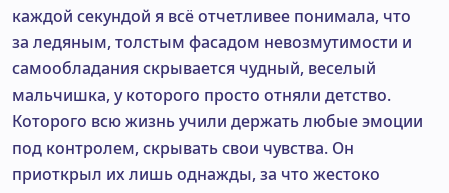каждой секундой я всё отчетливее понимала, что за ледяным, толстым фасадом невозмутимости и самообладания скрывается чудный, веселый мальчишка, у которого просто отняли детство. Которого всю жизнь учили держать любые эмоции под контролем, скрывать свои чувства. Он приоткрыл их лишь однажды, за что жестоко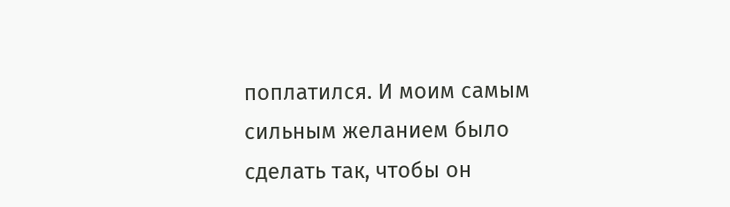поплатился. И моим самым сильным желанием было сделать так, чтобы он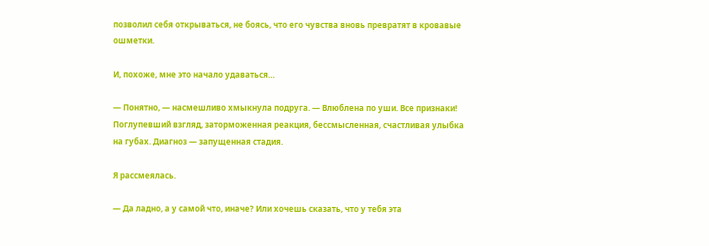позволил себя открываться, не боясь, что его чувства вновь превратят в кровавые ошметки.

И, похоже, мне это начало удаваться…

— Понятно, — насмешливо хмыкнула подруга. — Влюблена по уши. Все признаки! Поглупевший взгляд, заторможенная реакция, бессмысленная, счастливая улыбка на губах. Диагноз — запущенная стадия.

Я рассмеялась.

— Да ладно, а у самой что, иначе? Или хочешь сказать, что у тебя эта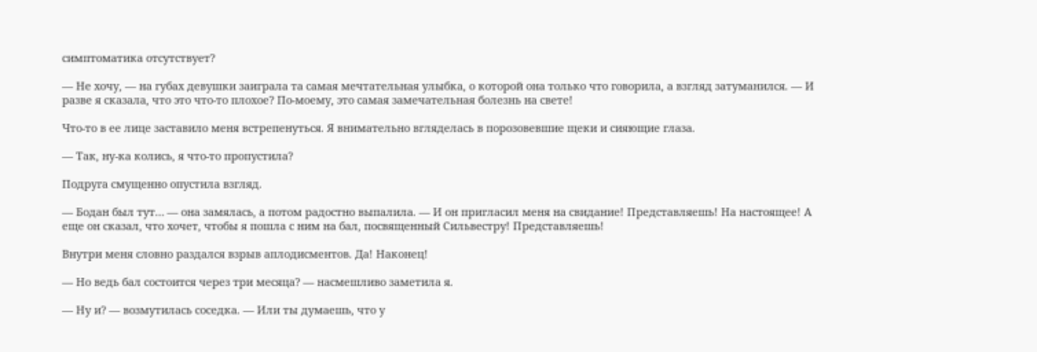симптоматика отсутствует?

— Не хочу, — на губах девушки заиграла та самая мечтательная улыбка, о которой она только что говорила, а взгляд затуманился. — И разве я сказала, что это что-то плохое? По-моему, это самая замечательная болезнь на свете!

Что-то в ее лице заставило меня встрепенуться. Я внимательно вгляделась в порозовевшие щеки и сияющие глаза.

— Так, ну-ка колись, я что-то пропустила?

Подруга смущенно опустила взгляд.

— Бодан был тут… — она замялась, а потом радостно выпалила. — И он пригласил меня на свидание! Представляешь! На настоящее! А еще он сказал, что хочет, чтобы я пошла с ним на бал, посвященный Сильвестру! Представляешь!

Внутри меня словно раздался взрыв аплодисментов. Да! Наконец!

— Но ведь бал состоится через три месяца? — насмешливо заметила я.

— Ну и? — возмутилась соседка. — Или ты думаешь, что у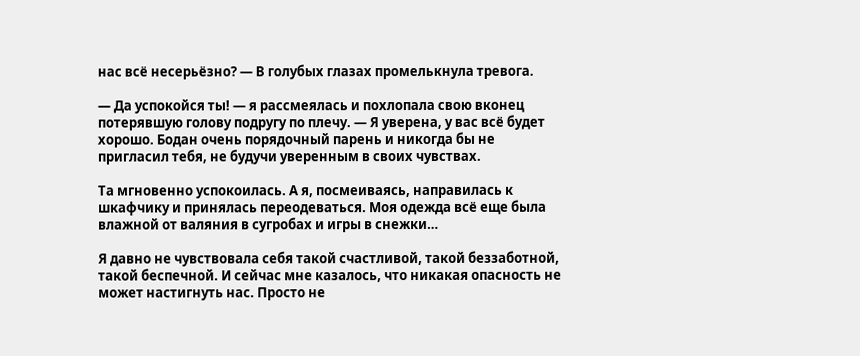нас всё несерьёзно? — В голубых глазах промелькнула тревога.

— Да успокойся ты! — я рассмеялась и похлопала свою вконец потерявшую голову подругу по плечу. — Я уверена, у вас всё будет хорошо. Бодан очень порядочный парень и никогда бы не пригласил тебя, не будучи уверенным в своих чувствах.

Та мгновенно успокоилась. А я, посмеиваясь, направилась к шкафчику и принялась переодеваться. Моя одежда всё еще была влажной от валяния в сугробах и игры в снежки…

Я давно не чувствовала себя такой счастливой, такой беззаботной, такой беспечной. И сейчас мне казалось, что никакая опасность не может настигнуть нас. Просто не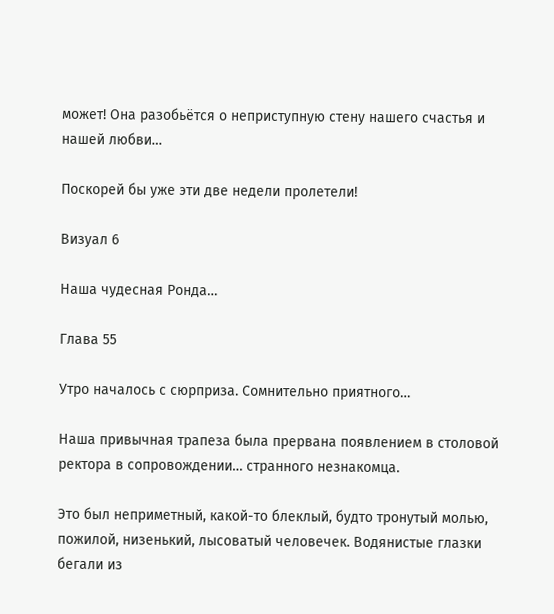может! Она разобьётся о неприступную стену нашего счастья и нашей любви…

Поскорей бы уже эти две недели пролетели!

Визуал 6

Наша чудесная Ронда…

Глава 55

Утро началось с сюрприза. Сомнительно приятного…

Наша привычная трапеза была прервана появлением в столовой ректора в сопровождении… странного незнакомца.

Это был неприметный, какой-то блеклый, будто тронутый молью, пожилой, низенький, лысоватый человечек. Водянистые глазки бегали из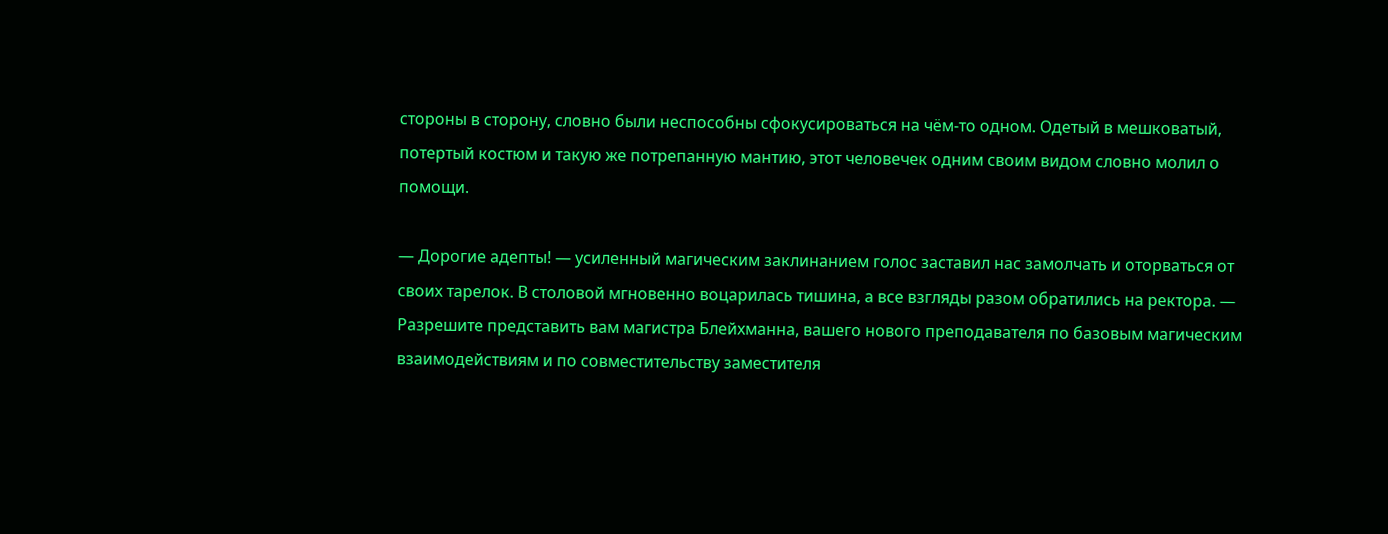стороны в сторону, словно были неспособны сфокусироваться на чём-то одном. Одетый в мешковатый, потертый костюм и такую же потрепанную мантию, этот человечек одним своим видом словно молил о помощи.

— Дорогие адепты! — усиленный магическим заклинанием голос заставил нас замолчать и оторваться от своих тарелок. В столовой мгновенно воцарилась тишина, а все взгляды разом обратились на ректора. — Разрешите представить вам магистра Блейхманна, вашего нового преподавателя по базовым магическим взаимодействиям и по совместительству заместителя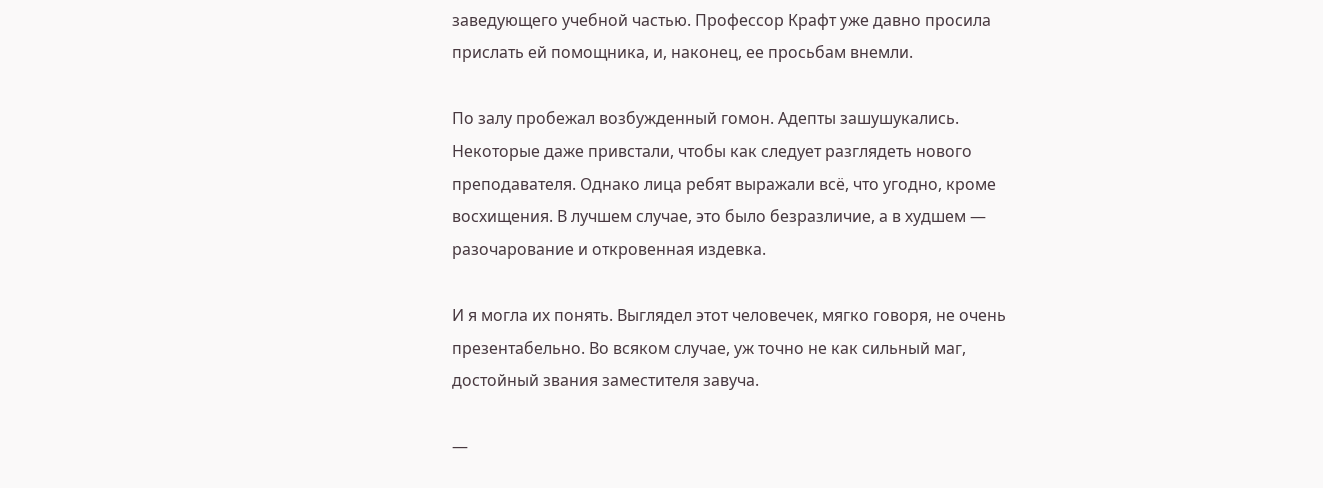заведующего учебной частью. Профессор Крафт уже давно просила прислать ей помощника, и, наконец, ее просьбам внемли.

По залу пробежал возбужденный гомон. Адепты зашушукались. Некоторые даже привстали, чтобы как следует разглядеть нового преподавателя. Однако лица ребят выражали всё, что угодно, кроме восхищения. В лучшем случае, это было безразличие, а в худшем — разочарование и откровенная издевка.

И я могла их понять. Выглядел этот человечек, мягко говоря, не очень презентабельно. Во всяком случае, уж точно не как сильный маг, достойный звания заместителя завуча.

—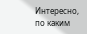Интересно, по каким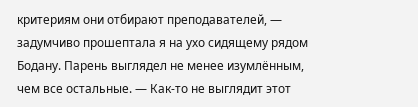критериям они отбирают преподавателей, — задумчиво прошептала я на ухо сидящему рядом Бодану. Парень выглядел не менее изумлённым, чем все остальные. — Как-то не выглядит этот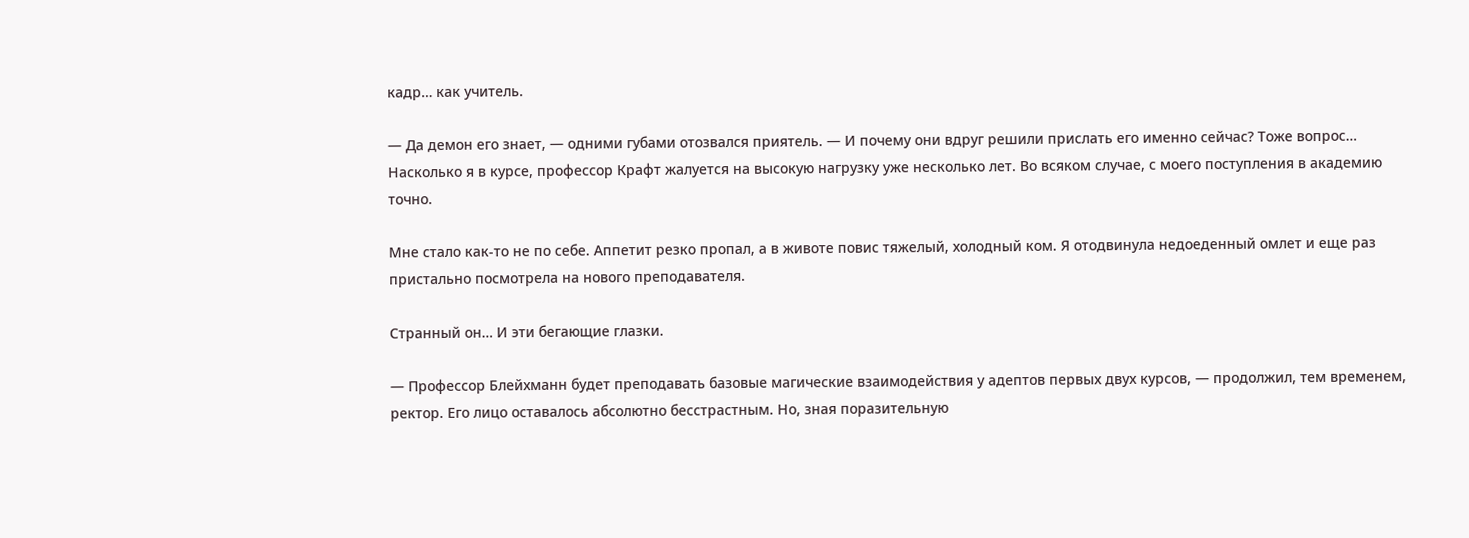кадр… как учитель.

— Да демон его знает, — одними губами отозвался приятель. — И почему они вдруг решили прислать его именно сейчас? Тоже вопрос… Насколько я в курсе, профессор Крафт жалуется на высокую нагрузку уже несколько лет. Во всяком случае, с моего поступления в академию точно.

Мне стало как-то не по себе. Аппетит резко пропал, а в животе повис тяжелый, холодный ком. Я отодвинула недоеденный омлет и еще раз пристально посмотрела на нового преподавателя.

Странный он… И эти бегающие глазки.

— Профессор Блейхманн будет преподавать базовые магические взаимодействия у адептов первых двух курсов, — продолжил, тем временем, ректор. Его лицо оставалось абсолютно бесстрастным. Но, зная поразительную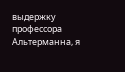выдержку профессора Альтерманна, я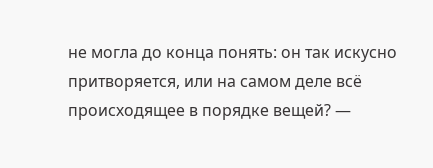не могла до конца понять: он так искусно притворяется, или на самом деле всё происходящее в порядке вещей? —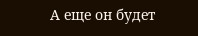А еще он будет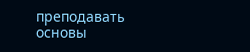преподавать основы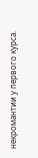некромантии у первого курса.